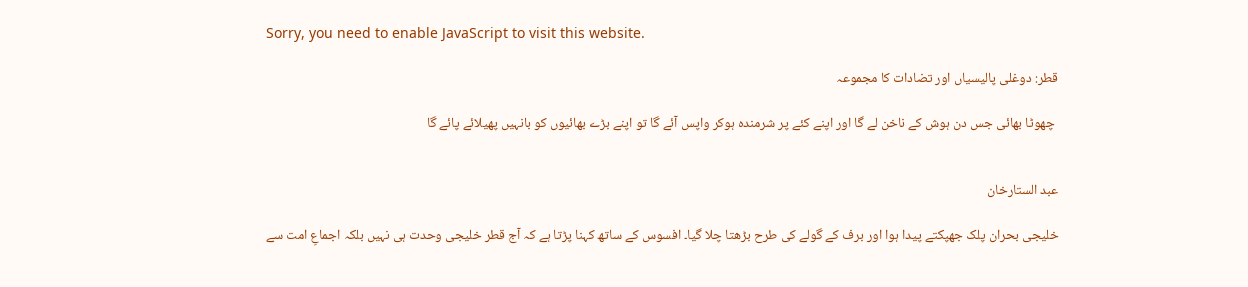Sorry, you need to enable JavaScript to visit this website.

قطر: دوغلی پالیسیاں اور تضادات کا مجموعہ

 چھوٹا بھائی جس دن ہوش کے ناخن لے گا اور اپنے کئے پر شرمندہ ہوکر واپس آئے گا تو اپنے بڑے بھائیوں کو بانہیں پھیلائے پائے گا


عبد الستارخان

خلیجی بحران پلک جھپکتے پیدا ہوا اور برف کے گولے کی طرح بڑھتا چلا گیا۔ افسوس کے ساتھ کہنا پڑتا ہے کہ آج قطر خلیجی وحدت ہی نہیں بلکہ اجماعِ امت سے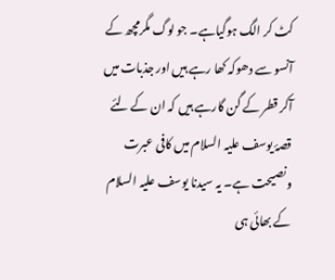کٹ کر الگ ہوگیاہے۔ جو لوگ مگرمچھ کے آنسو سے دھوکہ کھا رہے ہیں اور جذبات میں آکر قطر کے گن گارہے ہیں کہ ان کے لئے قصۂ یوسف علیہ السلام میں کافی عبرت ونصیحت ہے۔ یہ سیدنا یوسف علیہ السلام کے بھائی ہی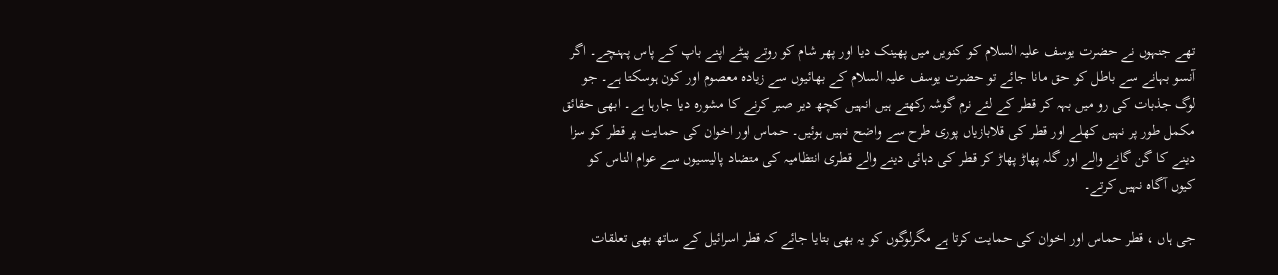تھے جنہوں نے حضرت یوسف علیہ السلام کو کنویں میں پھینک دیا اور پھر شام کو روتے پیٹے اپنے باپ کے پاس پہنچے۔ اگر آنسو بہانے سے باطل کو حق مانا جائے تو حضرت یوسف علیہ السلام کے بھائیوں سے زیادہ معصوم اور کون ہوسکتا ہے۔ جو لوگ جذبات کی رو میں بہہ کر قطر کے لئے نرم گوشہ رکھتے ہیں انہیں کچھ دیر صبر کرنے کا مشورہ دیا جارہا ہے۔ ابھی حقائق مکمل طور پر نہیں کھلے اور قطر کی قلابازیاں پوری طرح سے واضح نہیں ہوئیں۔ حماس اور اخوان کی حمایت پر قطر کو سزا دینے کا گن گانے والے اور گلہ پھاڑ پھاڑ کر قطر کی دہائی دینے والے قطری انتظامیہ کی متضاد پالیسیوں سے عوام الناس کو کیوں آگاہ نہیں کرتے۔

جی ہاں ، قطر حماس اور اخوان کی حمایت کرتا ہے مگرلوگوں کو یہ بھی بتایا جائے کہ قطر اسرائیل کے ساتھ بھی تعلقات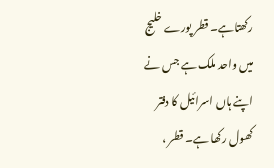رکھتاہے۔ قطر پورے خلیج میں واحد ملک ہے جس نے اپنے ہاں اسرائیل کا دفتر کھول رکھا ہے۔ قطر ،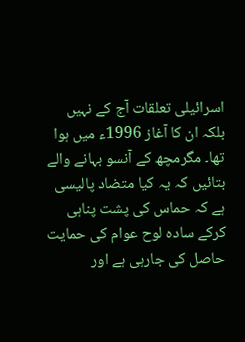اسرائیلی تعلقات آج کے نہیں بلکہ ان کا آغاز 1996ء میں ہوا تھا۔ مگرمچھ کے آنسو بہانے والے بتائیں کہ یہ کیا متضاد پالیسی ہے کہ حماس کی پشت پناہی کرکے سادہ لوح عوام کی حمایت حاصل کی جارہی ہے اور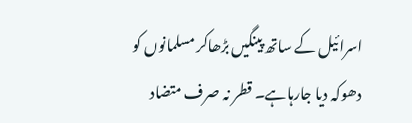اسرائیل کے ساتھ پینگیں بڑھاکر مسلمانوں کو دھوکہ دیا جارہاہے۔ قطر نہ صرف متضاد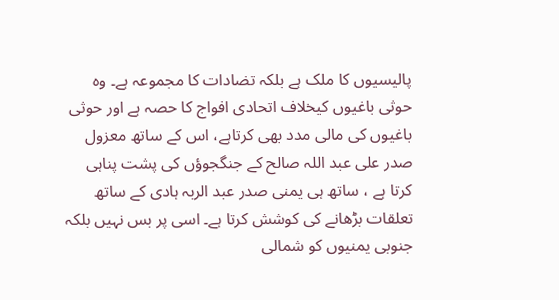پالیسیوں کا ملک ہے بلکہ تضادات کا مجموعہ ہے۔ وہ حوثی باغیوں کیخلاف اتحادی افواج کا حصہ ہے اور حوثی باغیوں کی مالی مدد بھی کرتاہے، اس کے ساتھ معزول صدر علی عبد اللہ صالح کے جنگجوؤں کی پشت پناہی کرتا ہے ، ساتھ ہی یمنی صدر عبد الربہ ہادی کے ساتھ تعلقات بڑھانے کی کوشش کرتا ہے۔ اسی پر بس نہیں بلکہ جنوبی یمنیوں کو شمالی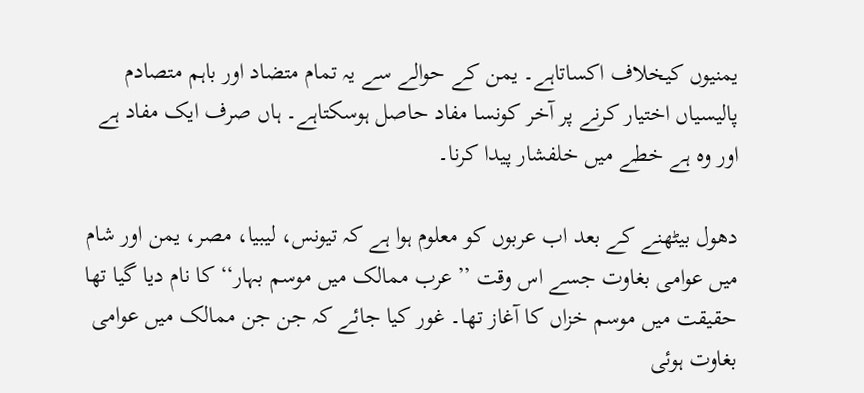یمنیوں کیخلاف اکساتاہے۔ یمن کے حوالے سے یہ تمام متضاد اور باہم متصادم پالیسیاں اختیار کرنے پر آخر کونسا مفاد حاصل ہوسکتاہے۔ ہاں صرف ایک مفاد ہے اور وہ ہے خطے میں خلفشار پیدا کرنا۔

دھول بیٹھنے کے بعد اب عربوں کو معلوم ہوا ہے کہ تیونس، لیبیا، مصر، یمن اور شام میں عوامی بغاوت جسے اس وقت ’’عرب ممالک میں موسم بہار‘‘ کا نام دیا گیا تھا حقیقت میں موسم خزاں کا آغاز تھا۔ غور کیا جائے کہ جن جن ممالک میں عوامی بغاوت ہوئی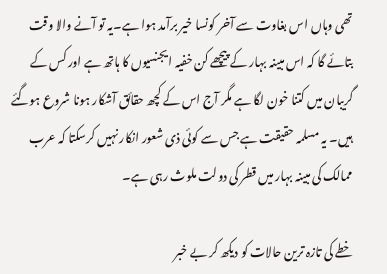تھی وہاں اس بغاوت سے آخر کونسا خیر برآمد ہوا ہے۔یہ تو آنے والا وقت بتائے گا کہ اس مبینہ بہار کے پیچھے کن خفیہ ایجنسیوں کا ہاتھ ہے اور کس کے گریبان میں کتنا خون لگا ہے مگر آج اس کے کچھ حقائق آشکار ہونا شروع ہوگئے ہیں۔ یہ مسلمہ حقیقت ہے جس سے کوئی ذی شعور انکار نہیں کرسکتا کہ عرب ممالک کی مبینہ بہار میں قطر کی دولت ملوث رہی ہے۔

خطے کی تازہ ترین حالات کو دیکھ کر بے خبر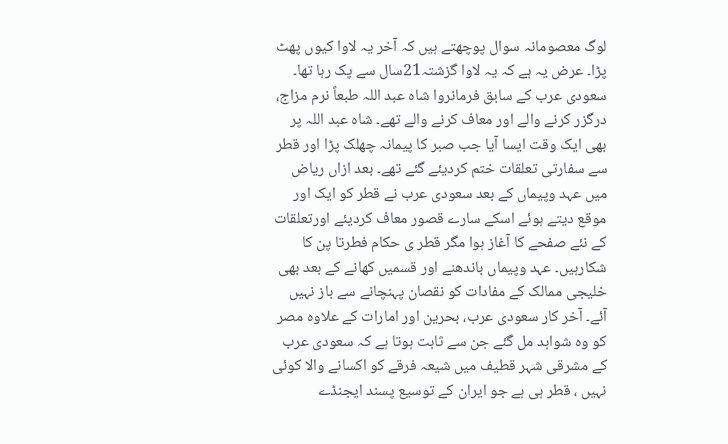لوگ معصومانہ سوال پوچھتے ہیں کہ آخر یہ لاوا کیوں پھٹ پڑا۔ عرض یہ ہے کہ یہ لاوا گزشتہ21سال سے پک رہا تھا۔ سعودی عرب کے سابق فرمانروا شاہ عبد اللہ طبعاً نرم مزاج، درگزر کرنے والے اور معاف کرنے والے تھے۔ شاہ عبد اللہ پر بھی ایک وقت ایسا آیا جب صبر کا پیمانہ چھلک پڑا اور قطر سے سفارتی تعلقات ختم کردیئے گئے تھے۔ بعد ازاں ریاض میں عہد وپیماں کے بعد سعودی عرب نے قطر کو ایک اور موقع دیتے ہوئے اسکے سارے قصور معاف کردیئے اورتعلقات کے نئے صفحے کا آغاز ہوا مگر قطر ی حکام فطرتا پن کا شکارہیں۔ عہد وپیماں باندھنے اور قسمیں کھانے کے بعد بھی خلیجی ممالک کے مفادات کو نقصان پہنچانے سے باز نہیں آئے۔ آخر کار سعودی عرب، بحرین اور امارات کے علاوہ مصر کو وہ شواہد مل گئے جن سے ثابت ہوتا ہے کہ سعودی عرب کے مشرقی شہر قطیف میں شیعہ فرقے کو اکسانے والا کوئی نہیں ، قطر ہی ہے جو ایران کے توسیع پسند ایجنڈے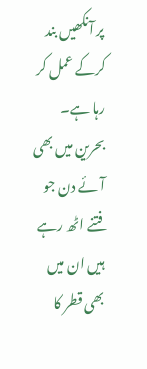پر آنکھیں بند کرکے عمل کر رہا ہے۔ بحرین میں بھی آئے دن جو فتنے اٹھ رہے ہیں ان میں بھی قطر کا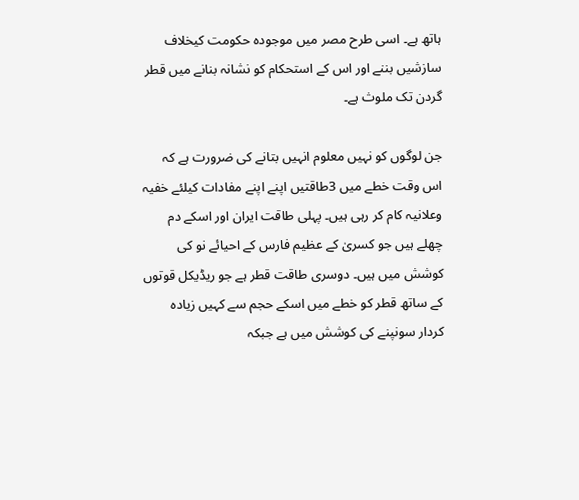ہاتھ ہے۔ اسی طرح مصر میں موجودہ حکومت کیخلاف سازشیں بننے اور اس کے استحکام کو نشانہ بنانے میں قطر گردن تک ملوث ہے۔

جن لوگوں کو نہیں معلوم انہیں بتانے کی ضرورت ہے کہ اس وقت خطے میں 3طاقتیں اپنے اپنے مفادات کیلئے خفیہ وعلانیہ کام کر رہی ہیں۔ پہلی طاقت ایران اور اسکے دم چھلے ہیں جو کسریٰ کے عظیم فارس کے احیائے نو کی کوشش میں ہیں۔ دوسری طاقت قطر ہے جو ریڈیکل قوتوں کے ساتھ قطر کو خطے میں اسکے حجم سے کہیں زیادہ کردار سونپنے کی کوشش میں ہے جبکہ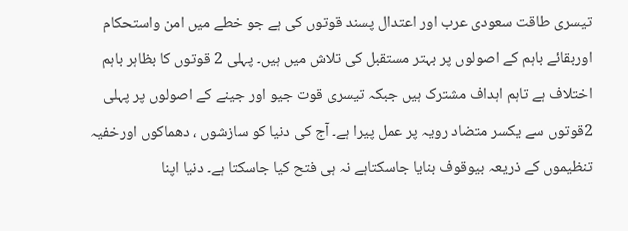تیسری طاقت سعودی عرب اور اعتدال پسند قوتوں کی ہے جو خطے میں امن واستحکام اوربقائے باہم کے اصولوں پر بہتر مستقبل کی تلاش میں ہیں۔ پہلی 2 قوتوں کا بظاہر باہم اختلاف ہے تاہم اہداف مشترک ہیں جبکہ تیسری قوت جیو اور جینے کے اصولوں پر پہلی 2قوتوں سے یکسر متضاد رویہ پر عمل پیرا ہے۔ آج کی دنیا کو سازشوں ، دھماکوں اورخفیہ تنظیموں کے ذریعہ بیوقوف بنایا جاسکتاہے نہ ہی فتح کیا جاسکتا ہے۔ دنیا اپنا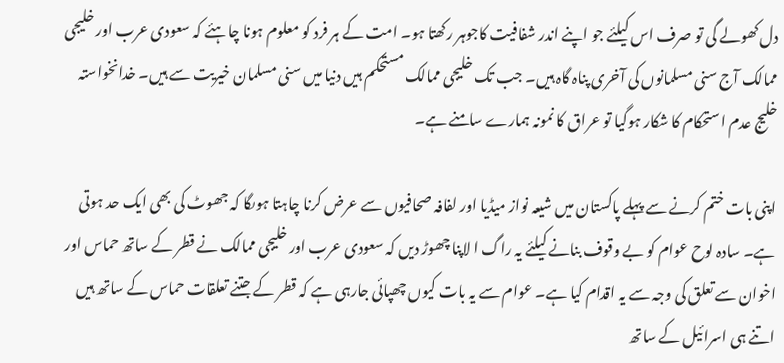دل کھولے گی تو صرف اس کیلئے جو اپنے اندر شفافیت کاجوہر رکھتا ہو۔ امت کے ہر فرد کو معلوم ہونا چاہئے کہ سعودی عرب اور خلیجی ممالک آج سنی مسلمانوں کی آخری پناہ گاہ ہیں۔ جب تک خلیجی ممالک مستحکم ہیں دنیا میں سنی مسلمان خیریت سے ہیں۔ خدانخواستہ خلیج عدم استحکام کا شکار ہوگیا تو عراق کا نمونہ ہمارے سامنے ہے۔

اپنی بات ختم کرنے سے پہلے پاکستان میں شیعہ نواز میڈیا اور لفافہ صحافیوں سے عرض کرنا چاہتا ہوںگا کہ جھوٹ کی بھی ایک حد ہوتی ہے۔ سادہ لوح عوام کو بے وقوف بنانے کیلئے یہ راگ ا لاپنا چھوڑ دیں کہ سعودی عرب اور خلیجی ممالک نے قطر کے ساتھ حماس اور اخوان سے تعلق کی وجہ سے یہ اقدام کیا ہے۔ عوام سے یہ بات کیوں چھپائی جارہی ہے کہ قطر کے جتنے تعلقات حماس کے ساتھ ہیں اتنے ہی اسرائیل کے ساتھ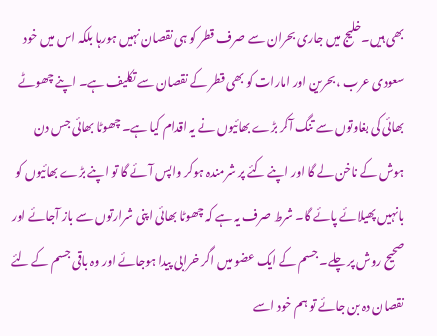بھی ہیں۔خلیج میں جاری بحران سے صرف قطر کو ہی نقصان نہیں ہورہا بلکہ اس میں خود سعودی عرب ، بحرین اور امارات کو بھی قطر کے نقصان سے تکلیف ہے۔ اپنے چھوٹے بھائی کی بغاوتوں سے تنگ آکر بڑے بھائیوں نے یہ اقدام کیا ہے۔ چھوٹا بھائی جس دن ہوش کے ناخن لے گا اور اپنے کئے پر شرمندہ ہوکر واپس آئے گا تو اپنے بڑے بھائیوں کو بانہیں پھیلائے پائے گا۔ شرط صرف یہ ہے کہ چھوٹا بھائی اپنی شرارتوں سے باز آجائے اور صحیح روش پر چلے۔ جسم کے ایک عضو میں اگر خرابی پیدا ہوجائے اور وہ باقی جسم کے لئے نقصان دہ بن جائے تو ہم خود اسے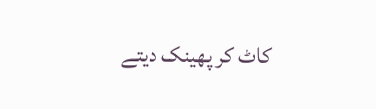کاٹ کر پھینک دیتے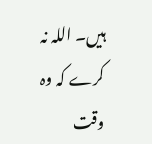ہیں۔ اللہ نہ کرے کہ وہ وقت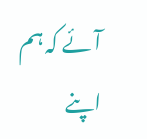آئے کہ ہم اپنے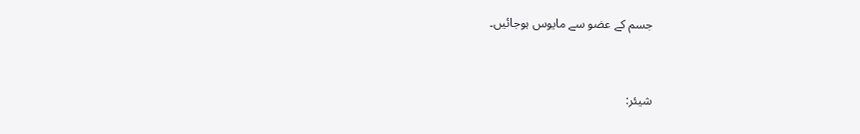جسم کے عضو سے مایوس ہوجائیں۔


شیئر: